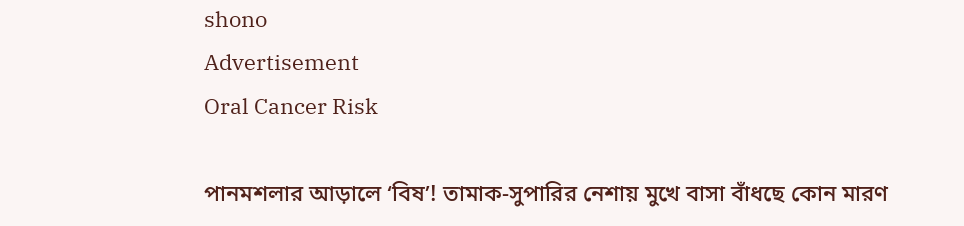shono
Advertisement
Oral Cancer Risk

পানমশলার আড়ালে ‘বিষ’! তামাক-সুপারির নেশায় মুখে বাসা বাঁধছে কোন মারণ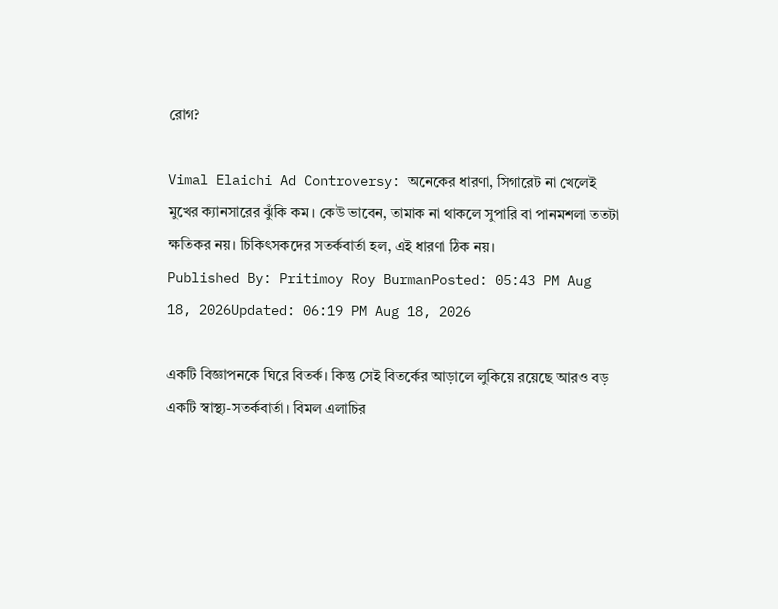রোগ?

Vimal Elaichi Ad Controversy: অনেকের ধারণা, সিগারেট না খেলেই মুখের ক্যানসারের ঝুঁকি কম। কেউ ভাবেন, তামাক না থাকলে সুপারি বা পানমশলা ততটা ক্ষতিকর নয়। চিকিৎসকদের সতর্কবার্তা হল, এই ধারণা ঠিক নয়।
Published By: Pritimoy Roy BurmanPosted: 05:43 PM Aug 18, 2026Updated: 06:19 PM Aug 18, 2026

একটি বিজ্ঞাপনকে ঘিরে বিতর্ক। কিন্তু সেই বিতর্কের আড়ালে লুকিয়ে রয়েছে আরও বড় একটি স্বাস্থ্য-সতর্কবার্তা। বিমল এলাচির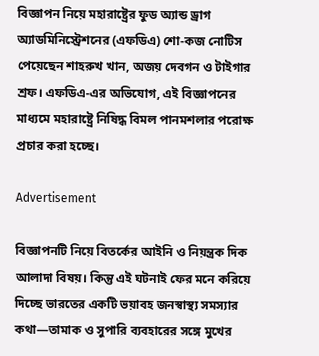বিজ্ঞাপন নিয়ে মহারাষ্ট্রের ফুড অ্যান্ড ড্রাগ অ্যাডমিনিস্ট্রেশনের (এফডিএ) শো-কজ নোটিস পেয়েছেন শাহরুখ খান, অজয় দেবগন ও টাইগার শ্রফ। এফডিএ-এর অভিযোগ, এই বিজ্ঞাপনের মাধ্যমে মহারাষ্ট্রে নিষিদ্ধ বিমল পানমশলার পরোক্ষ প্রচার করা হচ্ছে।

Advertisement

বিজ্ঞাপনটি নিয়ে বিতর্কের আইনি ও নিয়ন্ত্রক দিক আলাদা বিষয়। কিন্তু এই ঘটনাই ফের মনে করিয়ে দিচ্ছে ভারতের একটি ভয়াবহ জনস্বাস্থ্য সমস্যার কথা—তামাক ও সুপারি ব্যবহারের সঙ্গে মুখের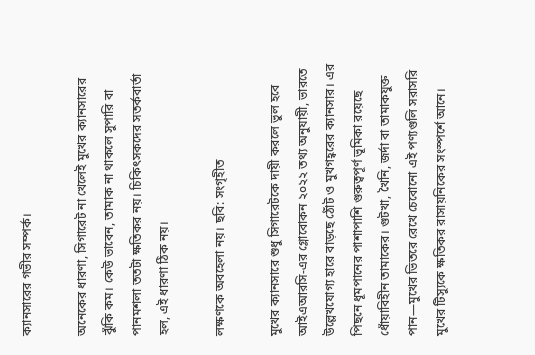ক্যানসারের গভীর সম্পর্ক।

অনেকের ধারণা, সিগারেট না খেলেই মুখের ক্যানসারের ঝুঁকি কম। কেউ ভাবেন, তামাক না থাকলে সুপারি বা পানমশলা ততটা ক্ষতিকর নয়। চিকিৎসকদের সতর্কবার্তা হল, এই ধারণা ঠিক নয়।

লক্ষণকে অবহেলা নয়। ছবি: সংগৃহীত

মুখের ক্যানসারে শুধু সিগারেটকে দায়ী করলে ভুল হবে
আইএআরসি-এর গ্লোবোকন ২০২২ তথ্য অনুযায়ী, ভারতে উল্লেখযোগ্য হারে বাড়ছে ঠোঁট ও মুখগহ্বরের ক্যানসার। এর পিছনে ধূমপানের পাশাপাশি গুরুত্বপূর্ণ ভূমিকা রয়েছে ধোঁয়াবিহীন তামাকের। গুটখা, খৈনি, জর্দা বা তামাকযুক্ত পান—মুখের ভিতরে রেখে চেবোনো এই পণ্যগুলি সরাসরি মুখের টিস্যুকে ক্ষতিকর রাসায়নিকের সংস্পর্শে আনে।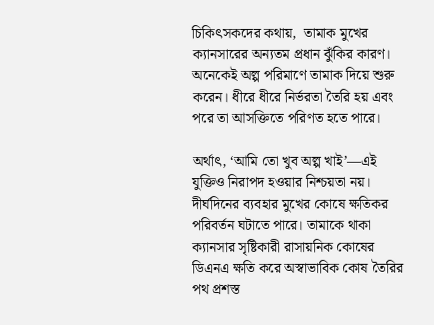চিকিৎসকদের কথায়,  তামাক মুখের ক্যানসারের অন্যতম প্রধান ঝুঁকির কারণ। অনেকেই অল্প পরিমাণে তামাক দিয়ে শুরু করেন। ধীরে ধীরে নির্ভরতা তৈরি হয় এবং পরে তা আসক্তিতে পরিণত হতে পারে।

অর্থাৎ, ‘আমি তো খুব অল্প খাই’—এই যুক্তিও নিরাপদ হওয়ার নিশ্চয়তা নয়। দীর্ঘদিনের ব্যবহার মুখের কোষে ক্ষতিকর পরিবর্তন ঘটাতে পারে। তামাকে থাকা ক্যানসার সৃষ্টিকারী রাসায়নিক কোষের ডিএনএ ক্ষতি করে অস্বাভাবিক কোষ তৈরির পথ প্রশস্ত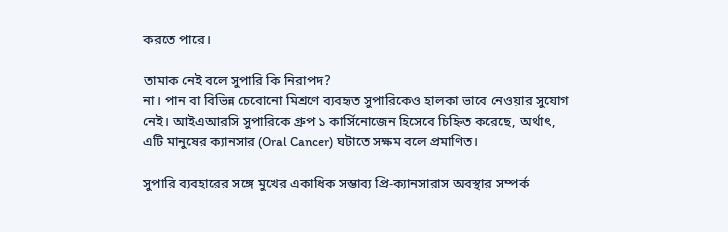করতে পারে।

তামাক নেই বলে সুপারি কি নিরাপদ?
না। পান বা বিভিন্ন চেবোনো মিশ্রণে ব্যবহৃত সুপারিকেও হালকা ভাবে নেওয়ার সুযোগ নেই। আইএআরসি সুপারিকে গ্রুপ ১ কার্সিনোজেন হিসেবে চিহ্নিত করেছে, অর্থাৎ, এটি মানুষের ক্যানসার (Oral Cancer) ঘটাতে সক্ষম বলে প্রমাণিত।

সুপারি ব্যবহারের সঙ্গে মুখের একাধিক সম্ভাব্য প্রি-ক্যানসারাস অবস্থার সম্পর্ক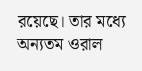রয়েছে। তার মধ্যে অন্যতম ওরাল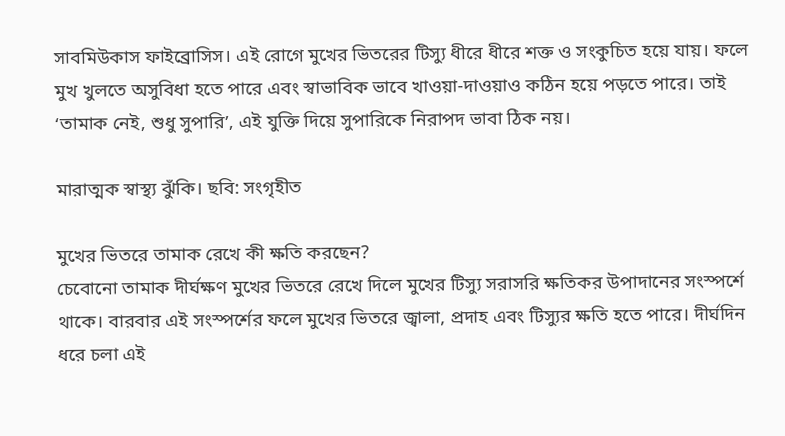সাবমিউকাস ফাইব্রোসিস। এই রোগে মুখের ভিতরের টিস্যু ধীরে ধীরে শক্ত ও সংকুচিত হয়ে যায়। ফলে মুখ খুলতে অসুবিধা হতে পারে এবং স্বাভাবিক ভাবে খাওয়া-দাওয়াও কঠিন হয়ে পড়তে পারে। তাই ‘তামাক নেই, শুধু সুপারি’, এই যুক্তি দিয়ে সুপারিকে নিরাপদ ভাবা ঠিক নয়।

মারাত্মক স্বাস্থ্য ঝুঁকি। ছবি: সংগৃহীত

মুখের ভিতরে তামাক রেখে কী ক্ষতি করছেন?
চেবোনো তামাক দীর্ঘক্ষণ মুখের ভিতরে রেখে দিলে মুখের টিস্যু সরাসরি ক্ষতিকর উপাদানের সংস্পর্শে থাকে। বারবার এই সংস্পর্শের ফলে মুখের ভিতরে জ্বালা, প্রদাহ এবং টিস্যুর ক্ষতি হতে পারে। দীর্ঘদিন ধরে চলা এই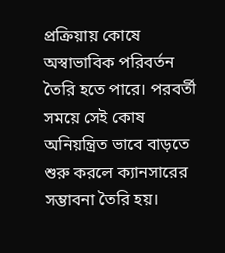প্রক্রিয়ায় কোষে অস্বাভাবিক পরিবর্তন তৈরি হতে পারে। পরবর্তী সময়ে সেই কোষ অনিয়ন্ত্রিত ভাবে বাড়তে শুরু করলে ক্যানসারের সম্ভাবনা তৈরি হয়।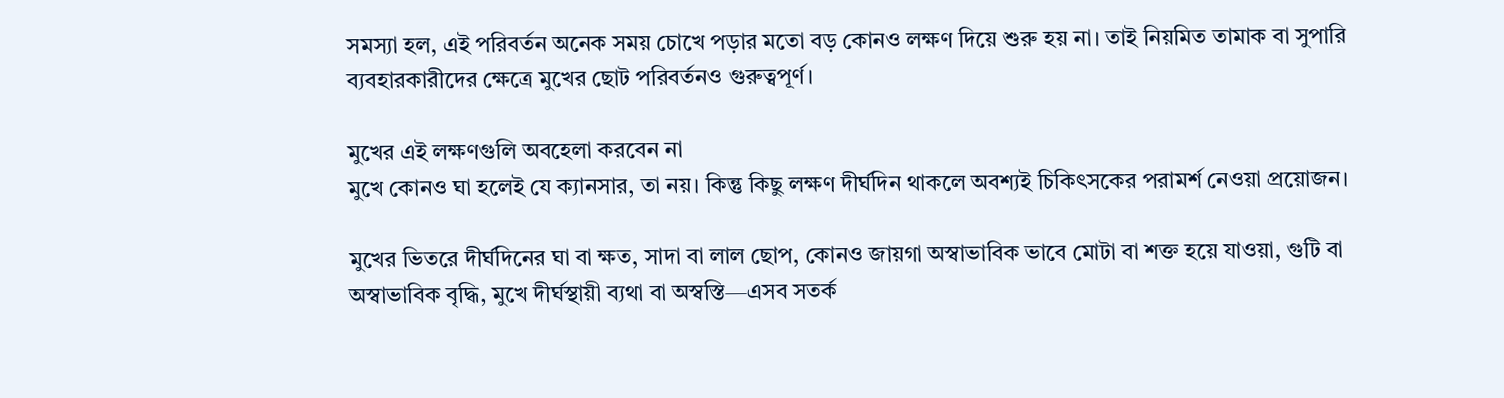সমস্যা হল, এই পরিবর্তন অনেক সময় চোখে পড়ার মতো বড় কোনও লক্ষণ দিয়ে শুরু হয় না। তাই নিয়মিত তামাক বা সুপারি ব্যবহারকারীদের ক্ষেত্রে মুখের ছোট পরিবর্তনও গুরুত্বপূর্ণ।

মুখের এই লক্ষণগুলি অবহেলা করবেন না
মুখে কোনও ঘা হলেই যে ক্যানসার, তা নয়। কিন্তু কিছু লক্ষণ দীর্ঘদিন থাকলে অবশ্যই চিকিৎসকের পরামর্শ নেওয়া প্রয়োজন।

মুখের ভিতরে দীর্ঘদিনের ঘা বা ক্ষত, সাদা বা লাল ছোপ, কোনও জায়গা অস্বাভাবিক ভাবে মোটা বা শক্ত হয়ে যাওয়া, গুটি বা অস্বাভাবিক বৃদ্ধি, মুখে দীর্ঘস্থায়ী ব্যথা বা অস্বস্তি—এসব সতর্ক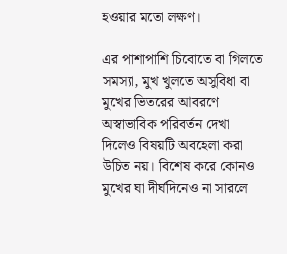হওয়ার মতো লক্ষণ।

এর পাশাপাশি চিবোতে বা গিলতে সমস্যা, মুখ খুলতে অসুবিধা বা মুখের ভিতরের আবরণে অস্বাভাবিক পরিবর্তন দেখা দিলেও বিষয়টি অবহেলা করা উচিত নয়। বিশেষ করে কোনও মুখের ঘা দীর্ঘদিনেও না সারলে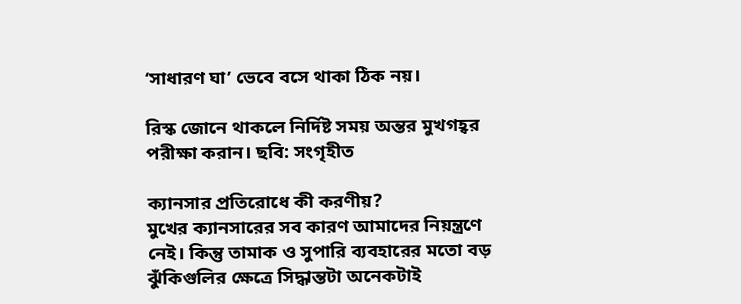‘সাধারণ ঘা’ ভেবে বসে থাকা ঠিক নয়।

রিস্ক জোনে থাকলে নির্দিষ্ট সময় অন্তর মুখগহ্বর পরীক্ষা করান। ছবি: সংগৃহীত

ক্যানসার প্রতিরোধে কী করণীয়?
মুখের ক্যানসারের সব কারণ আমাদের নিয়ন্ত্রণে নেই। কিন্তু তামাক ও সুপারি ব্যবহারের মতো বড় ঝুঁকিগুলির ক্ষেত্রে সিদ্ধান্তটা অনেকটাই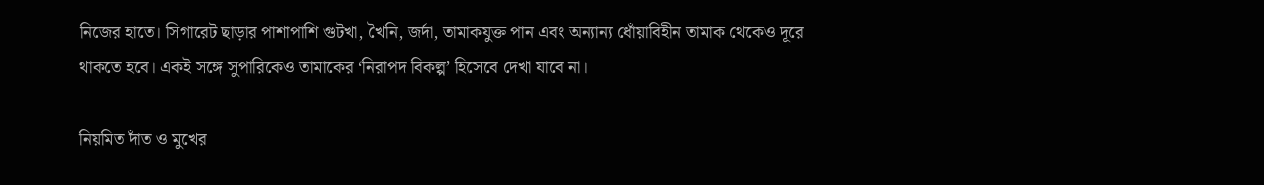নিজের হাতে। সিগারেট ছাড়ার পাশাপাশি গুটখা, খৈনি, জর্দা, তামাকযুক্ত পান এবং অন্যান্য ধোঁয়াবিহীন তামাক থেকেও দূরে থাকতে হবে। একই সঙ্গে সুপারিকেও তামাকের ‘নিরাপদ বিকল্প’ হিসেবে দেখা যাবে না।

নিয়মিত দাঁত ও মুখের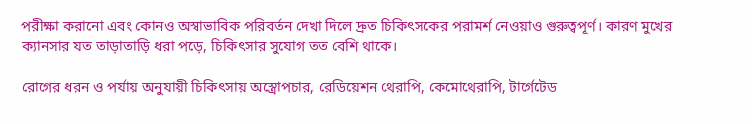পরীক্ষা করানো এবং কোনও অস্বাভাবিক পরিবর্তন দেখা দিলে দ্রুত চিকিৎসকের পরামর্শ নেওয়াও গুরুত্বপূর্ণ। কারণ মুখের ক্যানসার যত তাড়াতাড়ি ধরা পড়ে, চিকিৎসার সুযোগ তত বেশি থাকে।

রোগের ধরন ও পর্যায় অনুযায়ী চিকিৎসায় অস্ত্রোপচার, রেডিয়েশন থেরাপি, কেমোথেরাপি, টার্গেটেড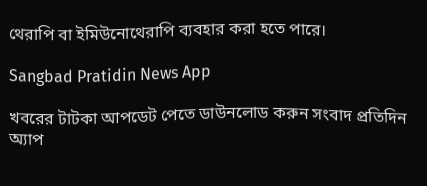থেরাপি বা ইমিউনোথেরাপি ব্যবহার করা হতে পারে।

Sangbad Pratidin News App

খবরের টাটকা আপডেট পেতে ডাউনলোড করুন সংবাদ প্রতিদিন অ্যাপ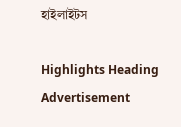হাইলাইটস

Highlights Heading
Advertisement